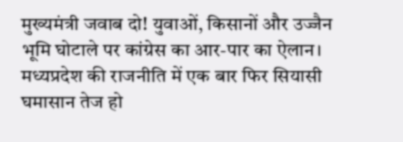मुख्यमंत्री जवाब दो! युवाओं, किसानों और उज्जैन भूमि घोटाले पर कांग्रेस का आर-पार का ऐलान।
मध्यप्रदेश की राजनीति में एक बार फिर सियासी घमासान तेज हो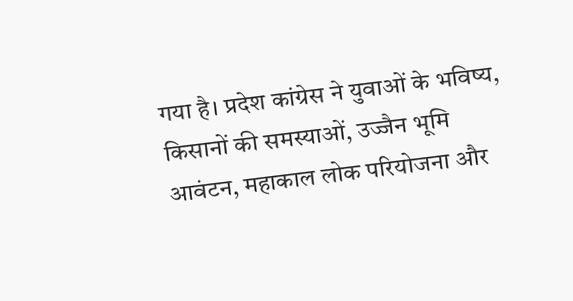गया है। प्रदेश कांग्रेस ने युवाओं के भविष्य, किसानों की समस्याओं, उज्जैन भूमि आवंटन, महाकाल लोक परियोजना और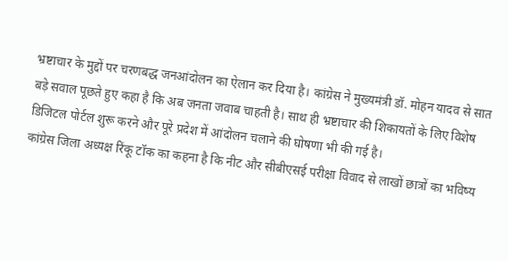भ्रष्टाचार के मुद्दों पर चरणबद्ध जनआंदोलन का ऐलान कर दिया है। कांग्रेस ने मुख्यमंत्री डॉ. मोहन यादव से सात बड़े सवाल पूछते हुए कहा है कि अब जनता जवाब चाहती है। साथ ही भ्रष्टाचार की शिकायतों के लिए विशेष डिजिटल पोर्टल शुरू करने और पूरे प्रदेश में आंदोलन चलाने की घोषणा भी की गई है।
कांग्रेस जिला अध्यक्ष रिंकू टॉक का कहना है कि नीट और सीबीएसई परीक्षा विवाद से लाखों छात्रों का भविष्य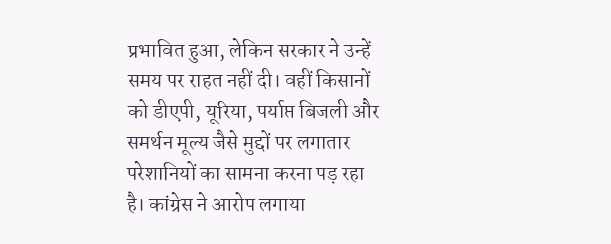प्रभावित हुआ, लेकिन सरकार ने उन्हें समय पर राहत नहीं दी। वहीं किसानों को डीएपी, यूरिया, पर्याप्त बिजली और समर्थन मूल्य जैसे मुद्दों पर लगातार परेशानियों का सामना करना पड़ रहा है। कांग्रेस ने आरोप लगाया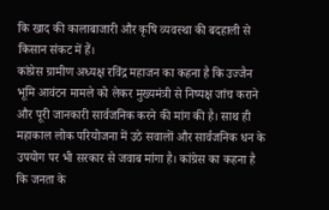कि खाद की कालाबाजारी और कृषि व्यवस्था की बदहाली से किसान संकट में हैं।
कांग्रेस ग्रामीण अध्यक्ष रविंद्र महाजन का कहना है कि उज्जैन भूमि आवंटन मामले को लेकर मुख्यमंत्री से निष्पक्ष जांच कराने और पूरी जानकारी सार्वजनिक करने की मांग की है। साथ ही महाकाल लोक परियोजना में उठे सवालों और सार्वजनिक धन के उपयोग पर भी सरकार से जवाब मांगा है। कांग्रेस का कहना है कि जनता के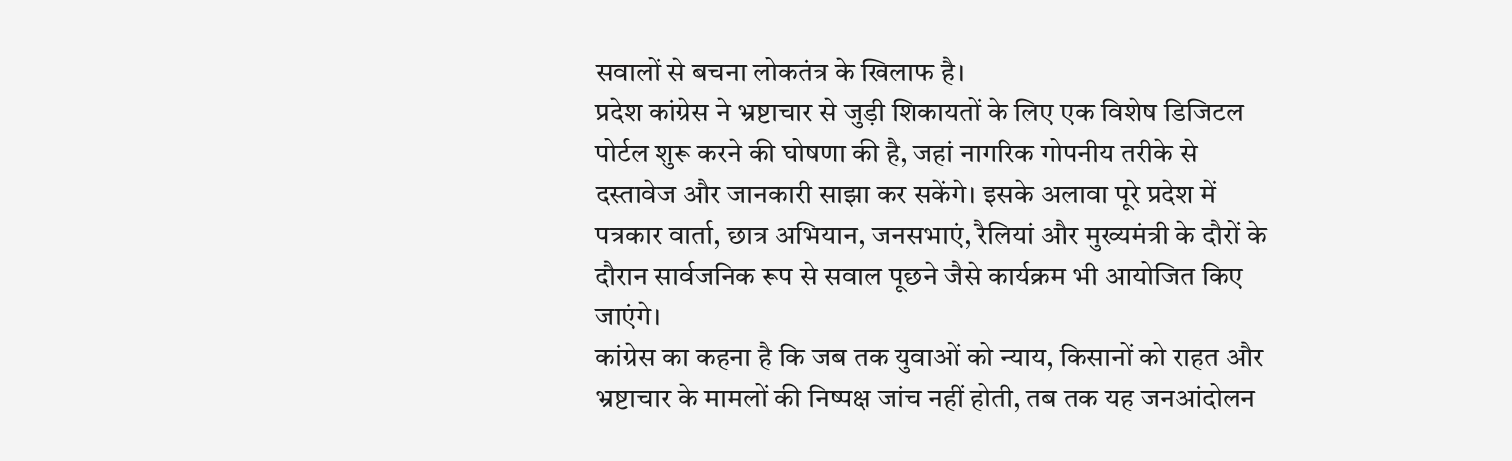सवालों से बचना लोकतंत्र के खिलाफ है।
प्रदेश कांग्रेस ने भ्रष्टाचार से जुड़ी शिकायतों के लिए एक विशेष डिजिटल पोर्टल शुरू करने की घोषणा की है, जहां नागरिक गोपनीय तरीके से दस्तावेज और जानकारी साझा कर सकेंगे। इसके अलावा पूरे प्रदेश में पत्रकार वार्ता, छात्र अभियान, जनसभाएं, रैलियां और मुख्यमंत्री के दौरों के दौरान सार्वजनिक रूप से सवाल पूछने जैसे कार्यक्रम भी आयोजित किए जाएंगे।
कांग्रेस का कहना है कि जब तक युवाओं को न्याय, किसानों को राहत और भ्रष्टाचार के मामलों की निष्पक्ष जांच नहीं होती, तब तक यह जनआंदोलन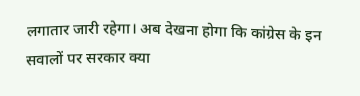लगातार जारी रहेगा। अब देखना होगा कि कांग्रेस के इन सवालों पर सरकार क्या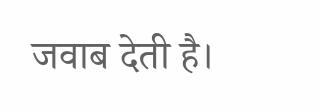जवाब देती है।